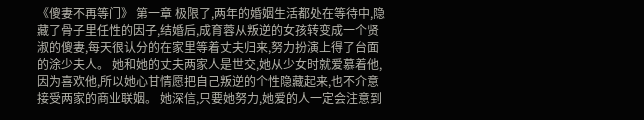《傻妻不再等门》 第一章 极限了,两年的婚姻生活都处在等待中,隐藏了骨子里任性的因子,结婚后,成育蓉从叛逆的女孩转变成一个贤淑的傻妻,每天很认分的在家里等着丈夫归来,努力扮演上得了台面的涂少夫人。 她和她的丈夫两家人是世交,她从少女时就爱慕着他,因为喜欢他,所以她心甘情愿把自己叛逆的个性隐藏起来,也不介意接受两家的商业联姻。 她深信,只要她努力,她爱的人一定会注意到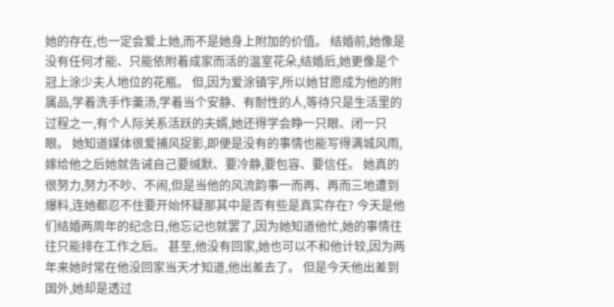她的存在,也一定会爱上她,而不是她身上附加的价值。 结婚前,她像是没有任何才能、只能依附着成家而活的温室花朵,结婚后,她更像是个冠上涂少夫人地位的花瓶。 但,因为爱涂镇宇,所以她甘愿成为他的附属品,学着洗手作羹汤,学着当个安静、有耐性的人,等待只是生活里的过程之一,有个人际关系活跃的夫婿,她还得学会睁一只眼、闭一只眼。 她知道媒体很爱捕风捉影,即便是没有的事情也能写得满城风雨,嫁给他之后她就告诫自己要缄默、要冷静,要包容、要信任。 她真的很努力,努力不吵、不闹,但是当他的风流韵事一而再、再而三地遭到爆料,连她都忍不住要开始怀疑那其中是否有些是真实存在? 今天是他们结婚两周年的纪念日,他忘记也就罢了,因为她知道他忙,她的事情往往只能排在工作之后。 甚至,他没有回家,她也可以不和他计较,因为两年来她时常在他没回家当天才知道,他出差去了。 但是今天他出差到国外,她却是透过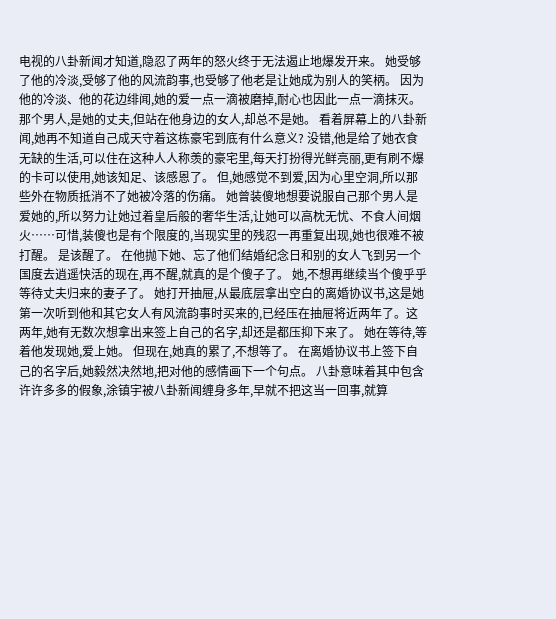电视的八卦新闻才知道,隐忍了两年的怒火终于无法遏止地爆发开来。 她受够了他的冷淡,受够了他的风流韵事,也受够了他老是让她成为别人的笑柄。 因为他的冷淡、他的花边绯闻,她的爱一点一滴被磨掉,耐心也因此一点一滴抹灭。 那个男人,是她的丈夫,但站在他身边的女人,却总不是她。 看着屏幕上的八卦新闻,她再不知道自己成天守着这栋豪宅到底有什么意义? 没错,他是给了她衣食无缺的生活,可以住在这种人人称羡的豪宅里,每天打扮得光鲜亮丽,更有刷不爆的卡可以使用,她该知足、该感恩了。 但,她感觉不到爱,因为心里空洞,所以那些外在物质抵消不了她被冷落的伤痛。 她曾装傻地想要说服自己那个男人是爱她的,所以努力让她过着皇后般的奢华生活,让她可以高枕无忧、不食人间烟火……可惜,装傻也是有个限度的,当现实里的残忍一再重复出现,她也很难不被打醒。 是该醒了。 在他抛下她、忘了他们结婚纪念日和别的女人飞到另一个国度去逍遥快活的现在,再不醒,就真的是个傻子了。 她,不想再继续当个傻乎乎等待丈夫归来的妻子了。 她打开抽屉,从最底层拿出空白的离婚协议书,这是她第一次听到他和其它女人有风流韵事时买来的,已经压在抽屉将近两年了。这两年,她有无数次想拿出来签上自己的名字,却还是都压抑下来了。 她在等待,等着他发现她,爱上她。 但现在,她真的累了,不想等了。 在离婚协议书上签下自己的名字后,她毅然决然地,把对他的感情画下一个句点。 八卦意味着其中包含许许多多的假象,涂镇宇被八卦新闻缠身多年,早就不把这当一回事,就算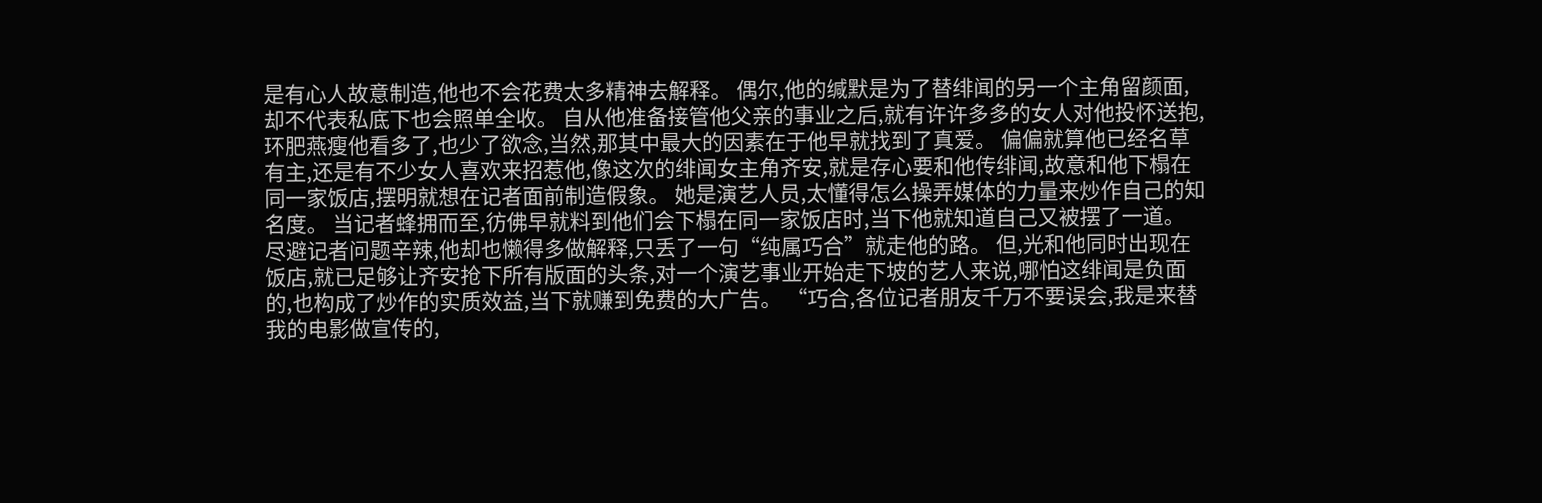是有心人故意制造,他也不会花费太多精神去解释。 偶尔,他的缄默是为了替绯闻的另一个主角留颜面,却不代表私底下也会照单全收。 自从他准备接管他父亲的事业之后,就有许许多多的女人对他投怀送抱,环肥燕瘦他看多了,也少了欲念,当然,那其中最大的因素在于他早就找到了真爱。 偏偏就算他已经名草有主,还是有不少女人喜欢来招惹他,像这次的绯闻女主角齐安,就是存心要和他传绯闻,故意和他下榻在同一家饭店,摆明就想在记者面前制造假象。 她是演艺人员,太懂得怎么操弄媒体的力量来炒作自己的知名度。 当记者蜂拥而至,彷佛早就料到他们会下榻在同一家饭店时,当下他就知道自己又被摆了一道。 尽避记者问题辛辣,他却也懒得多做解释,只丢了一句“纯属巧合”就走他的路。 但,光和他同时出现在饭店,就已足够让齐安抢下所有版面的头条,对一个演艺事业开始走下坡的艺人来说,哪怕这绯闻是负面的,也构成了炒作的实质效益,当下就赚到免费的大广告。 “巧合,各位记者朋友千万不要误会,我是来替我的电影做宣传的,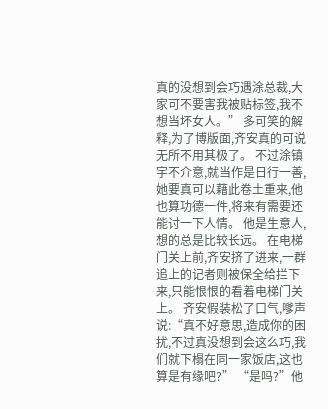真的没想到会巧遇涂总裁,大家可不要害我被贴标签,我不想当坏女人。” 多可笑的解释,为了博版面,齐安真的可说无所不用其极了。 不过涂镇宇不介意,就当作是日行一善,她要真可以藉此卷土重来,他也算功德一件,将来有需要还能讨一下人情。 他是生意人,想的总是比较长远。 在电梯门关上前,齐安挤了进来,一群追上的记者则被保全给拦下来,只能恨恨的看着电梯门关上。 齐安假装松了口气,嗲声说:“真不好意思,造成你的困扰,不过真没想到会这么巧,我们就下榻在同一家饭店,这也算是有缘吧?” “是吗?”他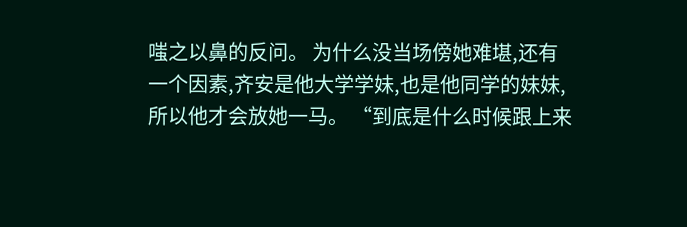嗤之以鼻的反问。 为什么没当场傍她难堪,还有一个因素,齐安是他大学学妹,也是他同学的妹妹,所以他才会放她一马。 “到底是什么时候跟上来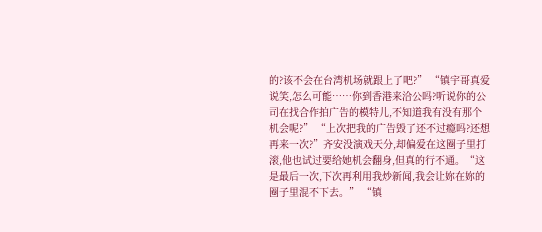的?该不会在台湾机场就跟上了吧?” “镇宇哥真爱说笑,怎么可能……你到香港来洽公吗?听说你的公司在找合作拍广告的模特儿,不知道我有没有那个机会呢?” “上次把我的广告毁了还不过瘾吗?还想再来一次?”齐安没演戏天分,却偏爱在这圈子里打滚,他也试过要给她机会翻身,但真的行不通。“这是最后一次,下次再利用我炒新闻,我会让妳在妳的圈子里混不下去。” “镇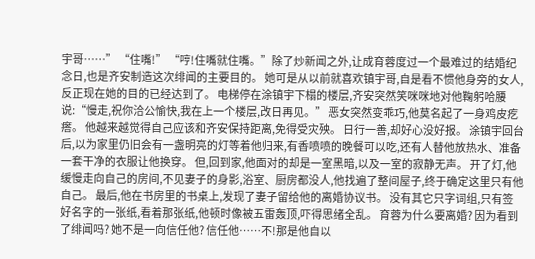宇哥……” “住嘴!” “哼!住嘴就住嘴。”除了炒新闻之外,让成育蓉度过一个最难过的结婚纪念日,也是齐安制造这次绯闻的主要目的。 她可是从以前就喜欢镇宇哥,自是看不惯他身旁的女人,反正现在她的目的已经达到了。 电梯停在涂镇宇下榻的楼层,齐安突然笑咪咪地对他鞠躬哈腰说:“慢走,祝你洽公愉快,我在上一个楼层,改日再见。” 恶女突然变乖巧,他莫名起了一身鸡皮疙瘩。 他越来越觉得自己应该和齐安保持距离,免得受灾殃。 日行一善,却好心没好报。 涂镇宇回台后,以为家里仍旧会有一盏明亮的灯等着他归来,有香喷喷的晚餐可以吃,还有人替他放热水、准备一套干净的衣服让他换穿。 但,回到家,他面对的却是一室黑暗,以及一室的寂静无声。 开了灯,他缓慢走向自己的房间,不见妻子的身影,浴室、厨房都没人,他找遍了整间屋子,终于确定这里只有他自己。 最后,他在书房里的书桌上,发现了妻子留给他的离婚协议书。 没有其它只字词组,只有签好名字的一张纸,看着那张纸,他顿时像被五雷轰顶,吓得思绪全乱。 育蓉为什么要离婚? 因为看到了绯闻吗? 她不是一向信任他? 信任他……不!那是他自以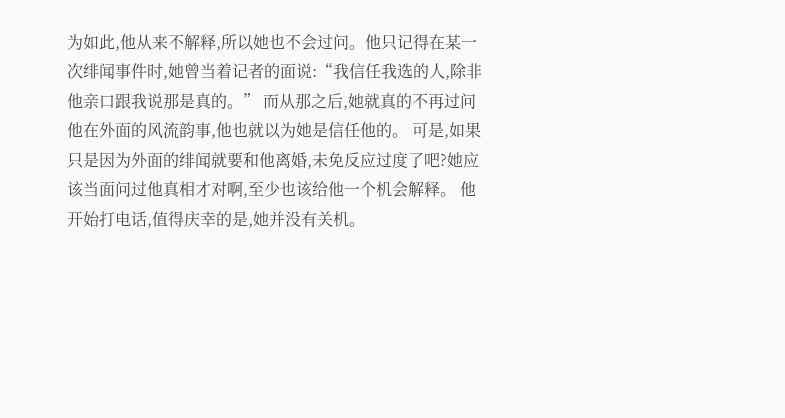为如此,他从来不解释,所以她也不会过问。他只记得在某一次绯闻事件时,她曾当着记者的面说:“我信任我选的人,除非他亲口跟我说那是真的。” 而从那之后,她就真的不再过问他在外面的风流韵事,他也就以为她是信任他的。 可是,如果只是因为外面的绯闻就要和他离婚,未免反应过度了吧?她应该当面问过他真相才对啊,至少也该给他一个机会解释。 他开始打电话,值得庆幸的是,她并没有关机。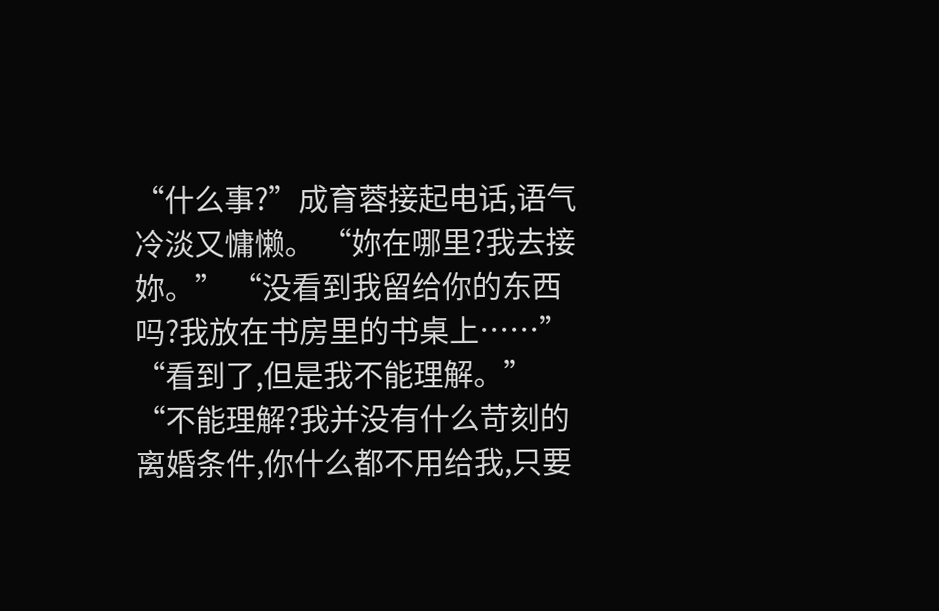“什么事?”成育蓉接起电话,语气冷淡又慵懒。 “妳在哪里?我去接妳。” “没看到我留给你的东西吗?我放在书房里的书桌上……” “看到了,但是我不能理解。” “不能理解?我并没有什么苛刻的离婚条件,你什么都不用给我,只要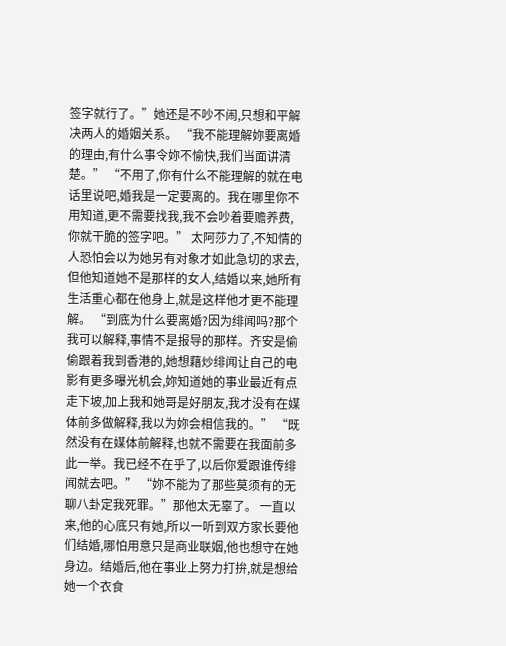签字就行了。”她还是不吵不闹,只想和平解决两人的婚姻关系。 “我不能理解妳要离婚的理由,有什么事令妳不愉快,我们当面讲清楚。” “不用了,你有什么不能理解的就在电话里说吧,婚我是一定要离的。我在哪里你不用知道,更不需要找我,我不会吵着要赡养费,你就干脆的签字吧。” 太阿莎力了,不知情的人恐怕会以为她另有对象才如此急切的求去,但他知道她不是那样的女人,结婚以来,她所有生活重心都在他身上,就是这样他才更不能理解。 “到底为什么要离婚?因为绯闻吗?那个我可以解释,事情不是报导的那样。齐安是偷偷跟着我到香港的,她想藉炒绯闻让自己的电影有更多曝光机会,妳知道她的事业最近有点走下坡,加上我和她哥是好朋友,我才没有在媒体前多做解释,我以为妳会相信我的。” “既然没有在媒体前解释,也就不需要在我面前多此一举。我已经不在乎了,以后你爱跟谁传绯闻就去吧。” “妳不能为了那些莫须有的无聊八卦定我死罪。”那他太无辜了。 一直以来,他的心底只有她,所以一听到双方家长要他们结婚,哪怕用意只是商业联姻,他也想守在她身边。结婚后,他在事业上努力打拚,就是想给她一个衣食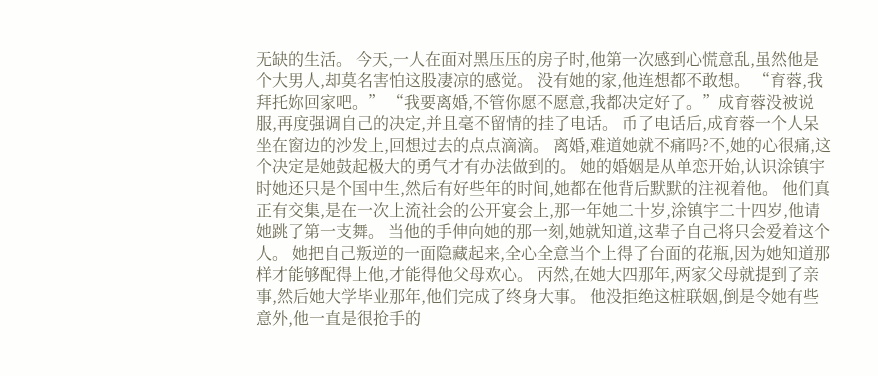无缺的生活。 今天,一人在面对黑压压的房子时,他第一次感到心慌意乱,虽然他是个大男人,却莫名害怕这股凄凉的感觉。 没有她的家,他连想都不敢想。 “育蓉,我拜托妳回家吧。” “我要离婚,不管你愿不愿意,我都决定好了。”成育蓉没被说服,再度强调自己的决定,并且毫不留情的挂了电话。 币了电话后,成育蓉一个人呆坐在窗边的沙发上,回想过去的点点滴滴。 离婚,难道她就不痛吗?不,她的心很痛,这个决定是她鼓起极大的勇气才有办法做到的。 她的婚姻是从单恋开始,认识涂镇宇时她还只是个国中生,然后有好些年的时间,她都在他背后默默的注视着他。 他们真正有交集,是在一次上流社会的公开宴会上,那一年她二十岁,涂镇宇二十四岁,他请她跳了第一支舞。 当他的手伸向她的那一刻,她就知道,这辈子自己将只会爱着这个人。 她把自己叛逆的一面隐藏起来,全心全意当个上得了台面的花瓶,因为她知道那样才能够配得上他,才能得他父母欢心。 丙然,在她大四那年,两家父母就提到了亲事,然后她大学毕业那年,他们完成了终身大事。 他没拒绝这桩联姻,倒是令她有些意外,他一直是很抢手的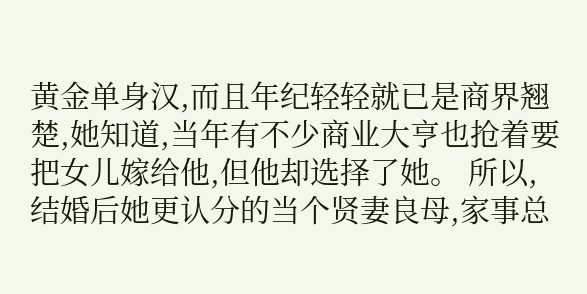黄金单身汉,而且年纪轻轻就已是商界翘楚,她知道,当年有不少商业大亨也抢着要把女儿嫁给他,但他却选择了她。 所以,结婚后她更认分的当个贤妻良母,家事总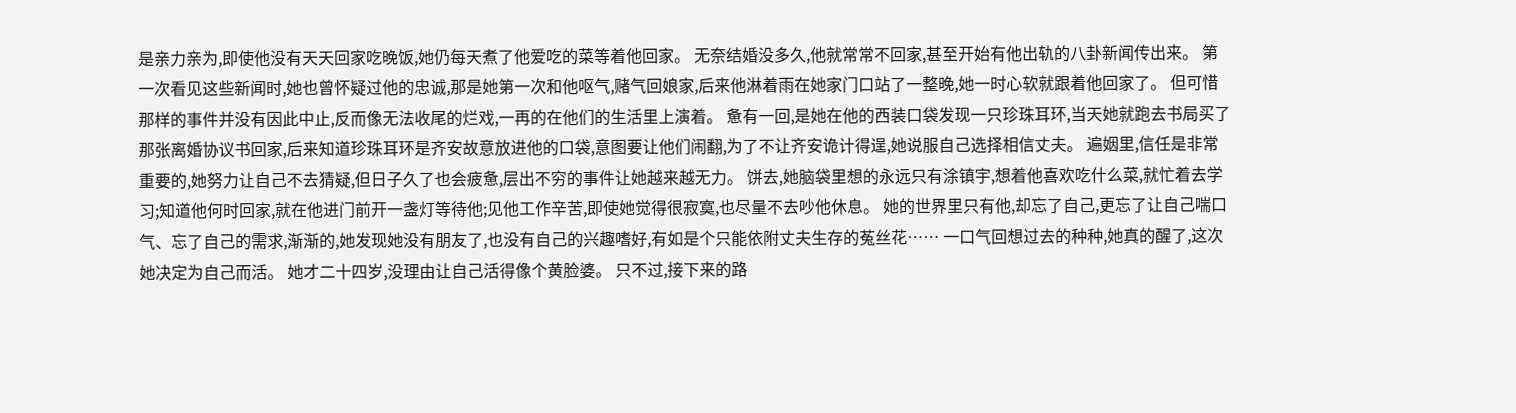是亲力亲为,即使他没有天天回家吃晚饭,她仍每天煮了他爱吃的菜等着他回家。 无奈结婚没多久,他就常常不回家,甚至开始有他出轨的八卦新闻传出来。 第一次看见这些新闻时,她也曾怀疑过他的忠诚,那是她第一次和他呕气,赌气回娘家,后来他淋着雨在她家门口站了一整晚,她一时心软就跟着他回家了。 但可惜那样的事件并没有因此中止,反而像无法收尾的烂戏,一再的在他们的生活里上演着。 惫有一回,是她在他的西装口袋发现一只珍珠耳环,当天她就跑去书局买了那张离婚协议书回家,后来知道珍珠耳环是齐安故意放进他的口袋,意图要让他们闹翻,为了不让齐安诡计得逞,她说服自己选择相信丈夫。 遍姻里,信任是非常重要的,她努力让自己不去猜疑,但日子久了也会疲惫,层出不穷的事件让她越来越无力。 饼去,她脑袋里想的永远只有涂镇宇,想着他喜欢吃什么菜,就忙着去学习;知道他何时回家,就在他进门前开一盏灯等待他;见他工作辛苦,即使她觉得很寂寞,也尽量不去吵他休息。 她的世界里只有他,却忘了自己,更忘了让自己喘口气、忘了自己的需求,渐渐的,她发现她没有朋友了,也没有自己的兴趣嗜好,有如是个只能依附丈夫生存的菟丝花…… 一口气回想过去的种种,她真的醒了,这次她决定为自己而活。 她才二十四岁,没理由让自己活得像个黄脸婆。 只不过,接下来的路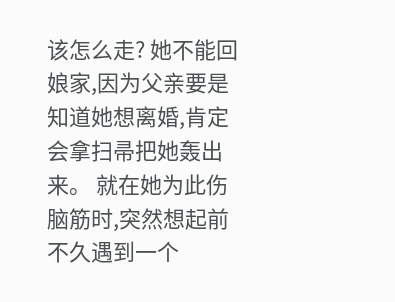该怎么走? 她不能回娘家,因为父亲要是知道她想离婚,肯定会拿扫帚把她轰出来。 就在她为此伤脑筋时,突然想起前不久遇到一个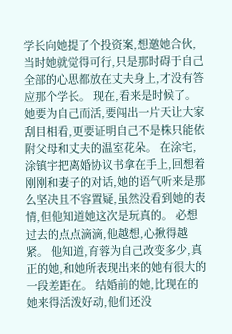学长向她提了个投资案,想邀她合伙,当时她就觉得可行,只是那时碍于自己全部的心思都放在丈夫身上,才没有答应那个学长。 现在,看来是时候了。 她要为自己而活,要闯出一片天让大家刮目相看,更要证明自己不是株只能依附父母和丈夫的温室花朵。 在涂宅,涂镇宇把离婚协议书拿在手上,回想着刚刚和妻子的对话,她的语气听来是那么坚决且不容置疑,虽然没看到她的表情,但他知道她这次是玩真的。 必想过去的点点滴滴,他越想,心揪得越紧。 他知道,育蓉为自己改变多少,真正的她,和她所表现出来的她有很大的一段差距在。 结婚前的她,比现在的她来得活泼好动,他们还没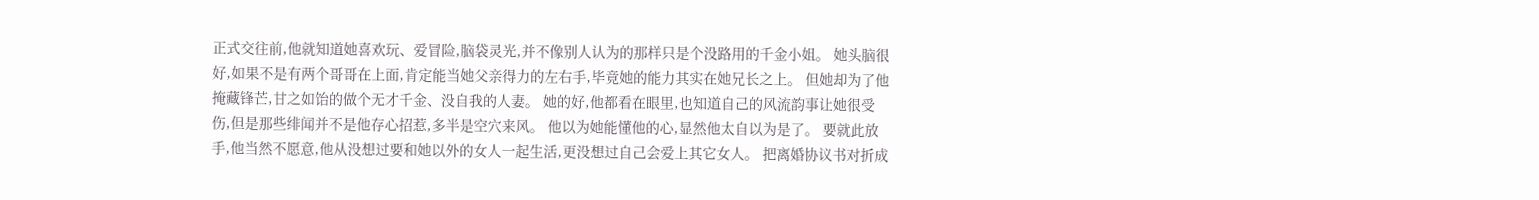正式交往前,他就知道她喜欢玩、爱冒险,脑袋灵光,并不像别人认为的那样只是个没路用的千金小姐。 她头脑很好,如果不是有两个哥哥在上面,肯定能当她父亲得力的左右手,毕竟她的能力其实在她兄长之上。 但她却为了他掩藏锋芒,甘之如饴的做个无才千金、没自我的人妻。 她的好,他都看在眼里,也知道自己的风流韵事让她很受伤,但是那些绯闻并不是他存心招惹,多半是空穴来风。 他以为她能懂他的心,显然他太自以为是了。 要就此放手,他当然不愿意,他从没想过要和她以外的女人一起生活,更没想过自己会爱上其它女人。 把离婚协议书对折成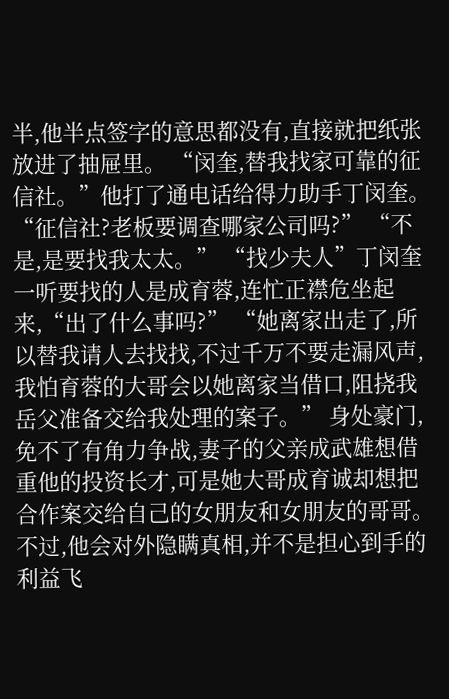半,他半点签字的意思都没有,直接就把纸张放进了抽屉里。 “闵奎,替我找家可靠的征信社。”他打了通电话给得力助手丁闵奎。 “征信社?老板要调查哪家公司吗?” “不是,是要找我太太。” “找少夫人”丁闵奎一听要找的人是成育蓉,连忙正襟危坐起来,“出了什么事吗?” “她离家出走了,所以替我请人去找找,不过千万不要走漏风声,我怕育蓉的大哥会以她离家当借口,阻挠我岳父准备交给我处理的案子。” 身处豪门,免不了有角力争战,妻子的父亲成武雄想借重他的投资长才,可是她大哥成育诚却想把合作案交给自己的女朋友和女朋友的哥哥。 不过,他会对外隐瞒真相,并不是担心到手的利益飞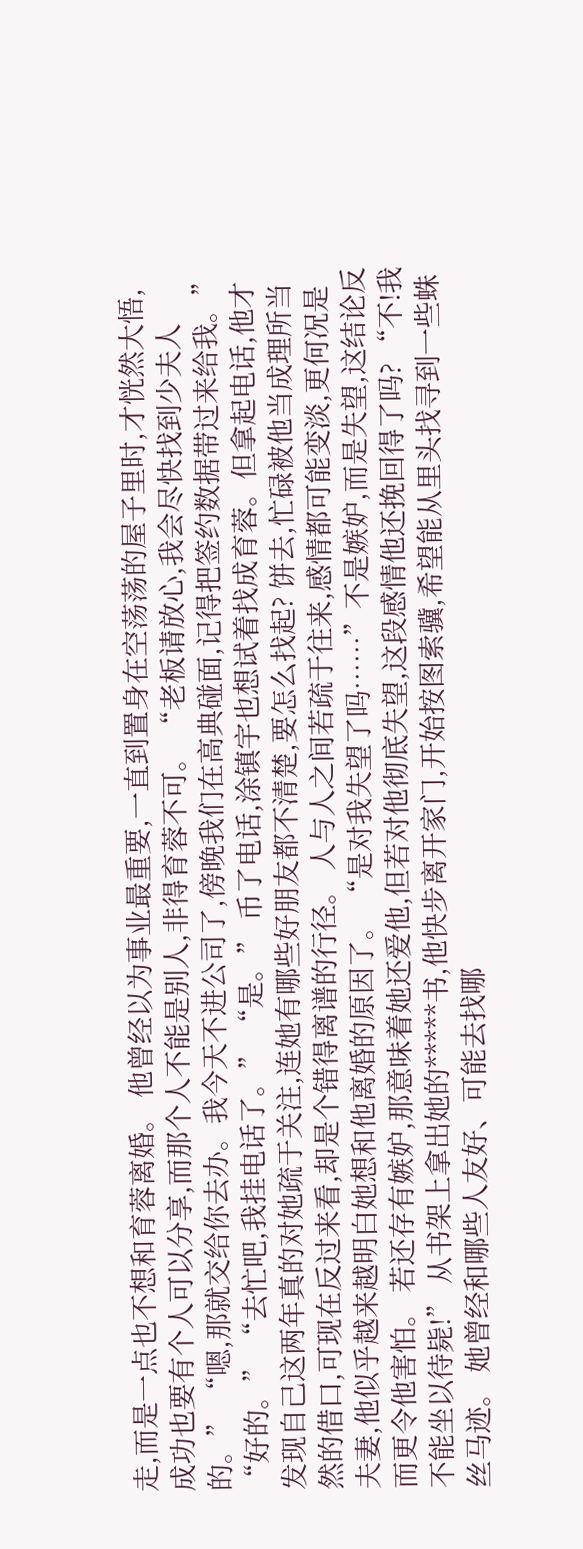走,而是一点也不想和育蓉离婚。 他曾经以为事业最重要,一直到置身在空荡荡的屋子里时,才恍然大悟,成功也要有个人可以分享,而那个人不能是别人,非得育蓉不可。 “老板请放心,我会尽快找到少夫人的。” “嗯,那就交给你去办。我今天不进公司了,傍晚我们在高典碰面,记得把签约数据带过来给我。” “好的。” “去忙吧,我挂电话了。” “是。” 币了电话,涂镇宇也想试着找成育蓉。但拿起电话,他才发现自己这两年真的对她疏于关注,连她有哪些好朋友都不清楚,要怎么找起? 饼去,忙碌被他当成理所当然的借口,可现在反过来看,却是个错得离谱的行径。 人与人之间若疏于往来,感情都可能变淡,更何况是夫妻,他似乎越来越明白她想和他离婚的原因了。 “是对我失望了吗……”不是嫉妒,而是失望,这结论反而更令他害怕。 若还存有嫉妒,那意味着她还爱他,但若对他彻底失望,这段感情他还挽回得了吗? “不!我不能坐以待毙!” 从书架上拿出她的*****书,他快步离开家门,开始按图索骥,希望能从里头找寻到一些蛛丝马迹。 她曾经和哪些人友好、可能去找哪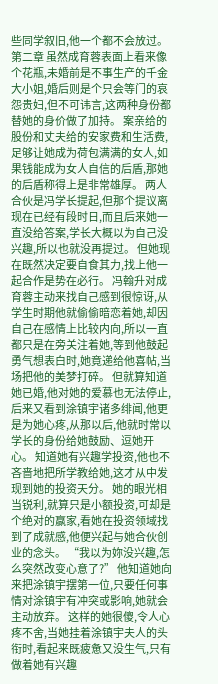些同学叙旧,他一个都不会放过。 第二章 虽然成育蓉表面上看来像个花瓶,未婚前是不事生产的千金大小姐,婚后则是个只会等门的哀怨贵妇,但不可讳言,这两种身份都替她的身价做了加持。 案亲给的股份和丈夫给的安家费和生活费,足够让她成为荷包满满的女人,如果钱能成为女人自信的后盾,那她的后盾称得上是非常雄厚。 两人合伙是冯学长提起,但那个提议离现在已经有段时日,而且后来她一直没给答案,学长大概以为自己没兴趣,所以也就没再提过。 但她现在既然决定要自食其力,找上他一起合作是势在必行。 冯翰升对成育蓉主动来找自己感到很惊讶,从学生时期他就偷偷暗恋着她,却因自己在感情上比较内向,所以一直都只是在旁关注着她,等到他鼓起勇气想表白时,她竟递给他喜帖,当场把他的美梦打碎。 但就算知道她已婚,他对她的爱慕也无法停止,后来又看到涂镇宇诸多绯闻,他更是为她心疼,从那以后,他就时常以学长的身份给她鼓励、逗她开心。 知道她有兴趣学投资,他也不吝啬地把所学教给她,这才从中发现到她的投资天分。 她的眼光相当锐利,就算只是小额投资,可却是个绝对的赢家,看她在投资领域找到了成就感,他便兴起与她合伙创业的念头。 “我以为妳没兴趣,怎么突然改变心意了?” 他知道她向来把涂镇宇摆第一位,只要任何事情对涂镇宇有冲突或影响,她就会主动放弃。 这样的她很傻,令人心疼不舍,当她挂着涂镇宇夫人的头衔时,看起来既疲惫又没生气,只有做着她有兴趣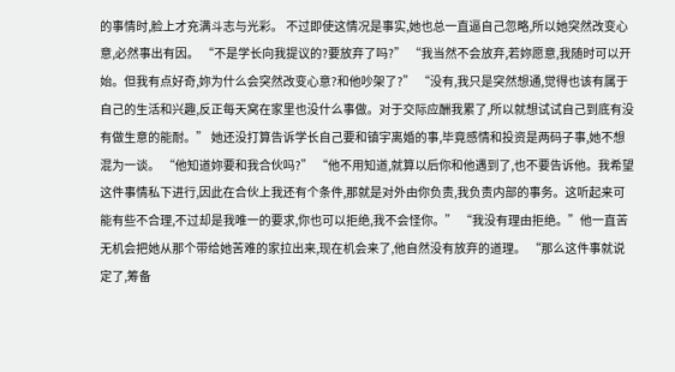的事情时,脸上才充满斗志与光彩。 不过即使这情况是事实,她也总一直逼自己忽略,所以她突然改变心意,必然事出有因。 “不是学长向我提议的?要放弃了吗?” “我当然不会放弃,若妳愿意,我随时可以开始。但我有点好奇,妳为什么会突然改变心意?和他吵架了?” “没有,我只是突然想通,觉得也该有属于自己的生活和兴趣,反正每天窝在家里也没什么事做。对于交际应酬我累了,所以就想试试自己到底有没有做生意的能耐。” 她还没打算告诉学长自己要和镇宇离婚的事,毕竟感情和投资是两码子事,她不想混为一谈。 “他知道妳要和我合伙吗?” “他不用知道,就算以后你和他遇到了,也不要告诉他。我希望这件事情私下进行,因此在合伙上我还有个条件,那就是对外由你负责,我负责内部的事务。这听起来可能有些不合理,不过却是我唯一的要求,你也可以拒绝,我不会怪你。” “我没有理由拒绝。”他一直苦无机会把她从那个带给她苦难的家拉出来,现在机会来了,他自然没有放弃的道理。 “那么这件事就说定了,筹备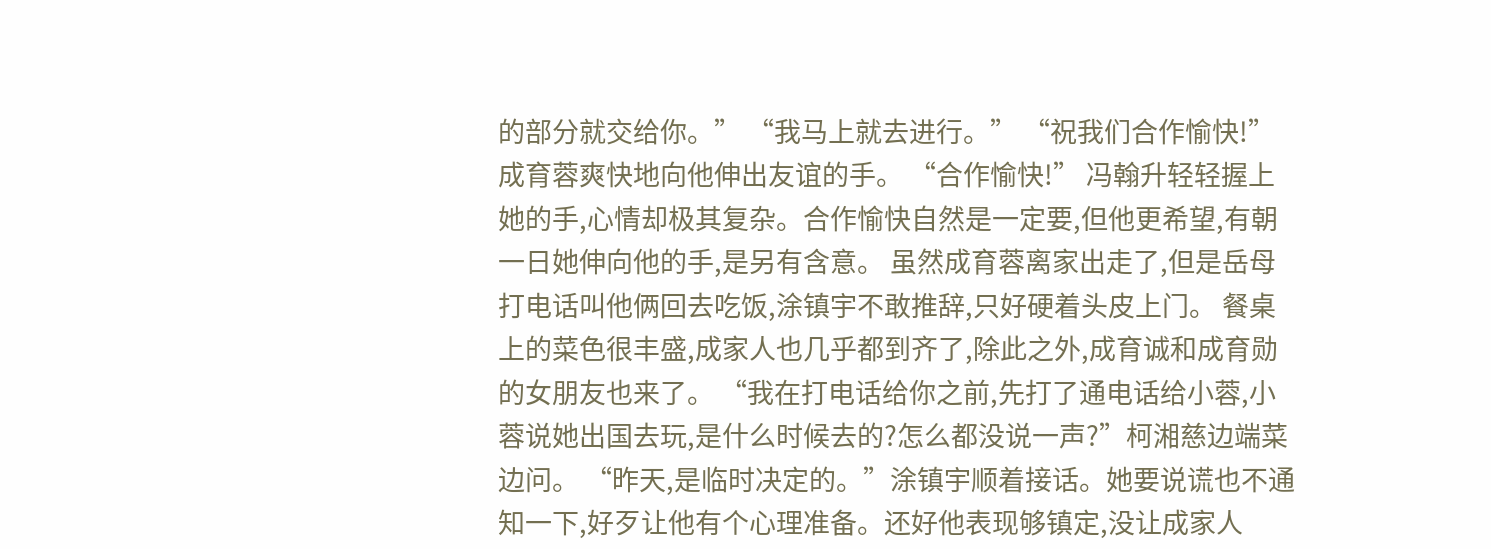的部分就交给你。” “我马上就去进行。” “祝我们合作愉快!”成育蓉爽快地向他伸出友谊的手。 “合作愉快!” 冯翰升轻轻握上她的手,心情却极其复杂。合作愉快自然是一定要,但他更希望,有朝一日她伸向他的手,是另有含意。 虽然成育蓉离家出走了,但是岳母打电话叫他俩回去吃饭,涂镇宇不敢推辞,只好硬着头皮上门。 餐桌上的菜色很丰盛,成家人也几乎都到齐了,除此之外,成育诚和成育勋的女朋友也来了。 “我在打电话给你之前,先打了通电话给小蓉,小蓉说她出国去玩,是什么时候去的?怎么都没说一声?”柯湘慈边端菜边问。 “昨天,是临时决定的。”涂镇宇顺着接话。她要说谎也不通知一下,好歹让他有个心理准备。还好他表现够镇定,没让成家人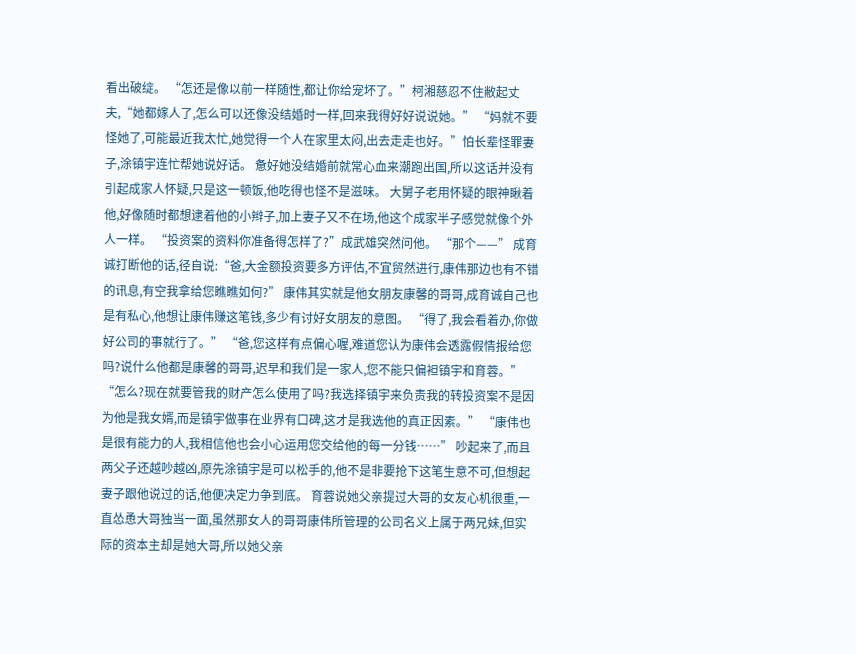看出破绽。 “怎还是像以前一样随性,都让你给宠坏了。”柯湘慈忍不住敝起丈夫,“她都嫁人了,怎么可以还像没结婚时一样,回来我得好好说说她。” “妈就不要怪她了,可能最近我太忙,她觉得一个人在家里太闷,出去走走也好。”怕长辈怪罪妻子,涂镇宇连忙帮她说好话。 惫好她没结婚前就常心血来潮跑出国,所以这话并没有引起成家人怀疑,只是这一顿饭,他吃得也怪不是滋味。 大舅子老用怀疑的眼神瞅着他,好像随时都想逮着他的小辫子,加上妻子又不在场,他这个成家半子感觉就像个外人一样。 “投资案的资料你准备得怎样了?”成武雄突然问他。 “那个——” 成育诚打断他的话,径自说:“爸,大金额投资要多方评估,不宜贸然进行,康伟那边也有不错的讯息,有空我拿给您瞧瞧如何?” 康伟其实就是他女朋友康馨的哥哥,成育诚自己也是有私心,他想让康伟赚这笔钱,多少有讨好女朋友的意图。 “得了,我会看着办,你做好公司的事就行了。” “爸,您这样有点偏心喔,难道您认为康伟会透露假情报给您吗?说什么他都是康馨的哥哥,迟早和我们是一家人,您不能只偏袒镇宇和育蓉。” “怎么?现在就要管我的财产怎么使用了吗?我选择镇宇来负责我的转投资案不是因为他是我女婿,而是镇宇做事在业界有口碑,这才是我选他的真正因素。” “康伟也是很有能力的人,我相信他也会小心运用您交给他的每一分钱……” 吵起来了,而且两父子还越吵越凶,原先涂镇宇是可以松手的,他不是非要抢下这笔生意不可,但想起妻子跟他说过的话,他便决定力争到底。 育蓉说她父亲提过大哥的女友心机很重,一直怂恿大哥独当一面,虽然那女人的哥哥康伟所管理的公司名义上属于两兄妹,但实际的资本主却是她大哥,所以她父亲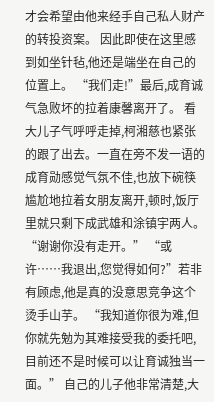才会希望由他来经手自己私人财产的转投资案。 因此即使在这里感到如坐针毡,他还是端坐在自己的位置上。 “我们走!”最后,成育诚气急败坏的拉着康馨离开了。 看大儿子气呼呼走掉,柯湘慈也紧张的跟了出去。一直在旁不发一语的成育勋感觉气氛不佳,也放下碗筷尴尬地拉着女朋友离开,顿时,饭厅里就只剩下成武雄和涂镇宇两人。 “谢谢你没有走开。” “或许……我退出,您觉得如何?”若非有顾虑,他是真的没意思竞争这个烫手山芋。 “我知道你很为难,但你就先勉为其难接受我的委托吧,目前还不是时候可以让育诚独当一面。” 自己的儿子他非常清楚,大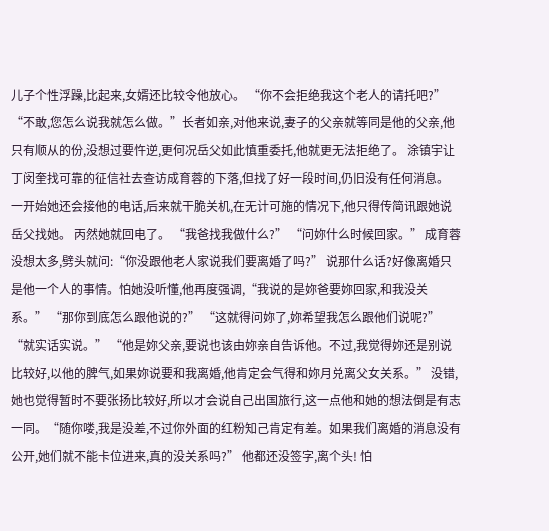儿子个性浮躁,比起来,女婿还比较令他放心。 “你不会拒绝我这个老人的请托吧?” “不敢,您怎么说我就怎么做。”长者如亲,对他来说,妻子的父亲就等同是他的父亲,他只有顺从的份,没想过要忤逆,更何况岳父如此慎重委托,他就更无法拒绝了。 涂镇宇让丁闵奎找可靠的征信社去查访成育蓉的下落,但找了好一段时间,仍旧没有任何消息。 一开始她还会接他的电话,后来就干脆关机,在无计可施的情况下,他只得传简讯跟她说岳父找她。 丙然她就回电了。 “我爸找我做什么?” “问妳什么时候回家。” 成育蓉没想太多,劈头就问:“你没跟他老人家说我们要离婚了吗?” 说那什么话?好像离婚只是他一个人的事情。怕她没听懂,他再度强调,“我说的是妳爸要妳回家,和我没关系。” “那你到底怎么跟他说的?” “这就得问妳了,妳希望我怎么跟他们说呢?” “就实话实说。” “他是妳父亲,要说也该由妳亲自告诉他。不过,我觉得妳还是别说比较好,以他的脾气,如果妳说要和我离婚,他肯定会气得和妳月兑离父女关系。” 没错,她也觉得暂时不要张扬比较好,所以才会说自己出国旅行,这一点他和她的想法倒是有志一同。“随你喽,我是没差,不过你外面的红粉知己肯定有差。如果我们离婚的消息没有公开,她们就不能卡位进来,真的没关系吗?” 他都还没签字,离个头! 怕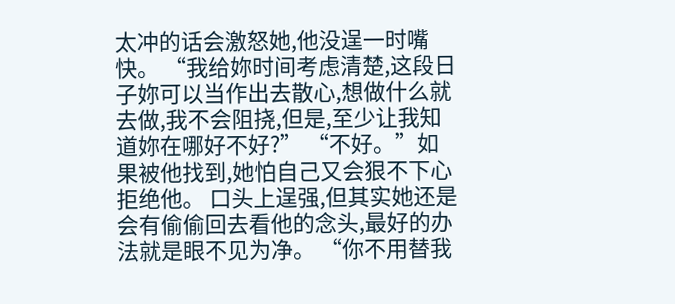太冲的话会激怒她,他没逞一时嘴快。 “我给妳时间考虑清楚,这段日子妳可以当作出去散心,想做什么就去做,我不会阻挠,但是,至少让我知道妳在哪好不好?” “不好。”如果被他找到,她怕自己又会狠不下心拒绝他。 口头上逞强,但其实她还是会有偷偷回去看他的念头,最好的办法就是眼不见为净。 “你不用替我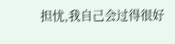担忧,我自己会过得很好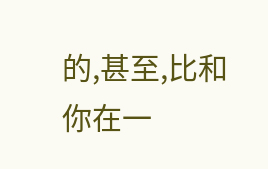的,甚至,比和你在一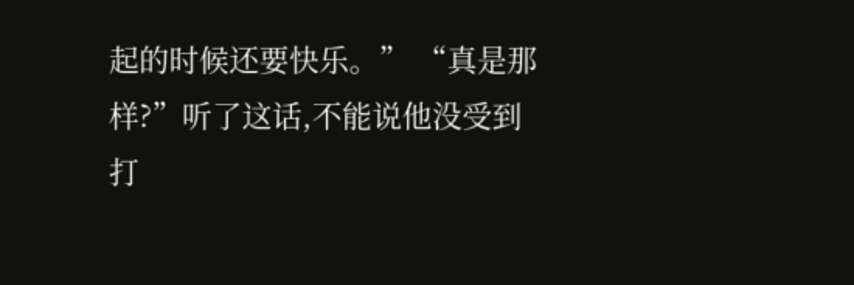起的时候还要快乐。” “真是那样?”听了这话,不能说他没受到打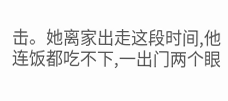击。她离家出走这段时间,他连饭都吃不下,一出门两个眼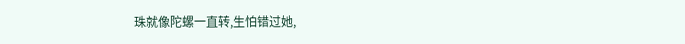珠就像陀螺一直转,生怕错过她,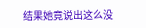结果她竟说出这么没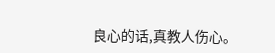良心的话,真教人伤心。